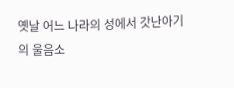옛날 어느 나라의 성에서 갓난아기의 울음소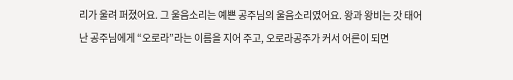리가 울려 퍼졌어요. 그 울음소리는 예쁜 공주님의 울음소리였어요. 왕과 왕비는 갓 태어난 공주님에게 “오로라”라는 이름을 지어 주고, 오로라공주가 커서 어른이 되면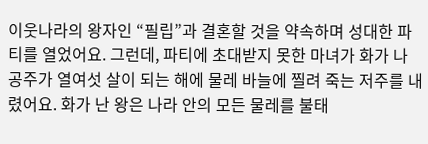이웃나라의 왕자인 “필립”과 결혼할 것을 약속하며 성대한 파티를 열었어요. 그런데, 파티에 초대받지 못한 마녀가 화가 나 공주가 열여섯 살이 되는 해에 물레 바늘에 찔려 죽는 저주를 내렸어요. 화가 난 왕은 나라 안의 모든 물레를 불태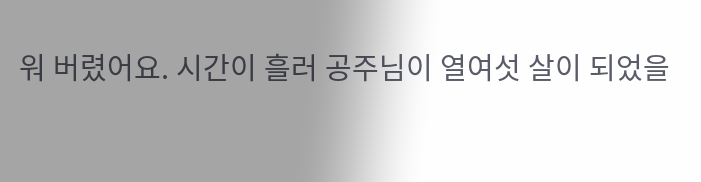워 버렸어요. 시간이 흘러 공주님이 열여섯 살이 되었을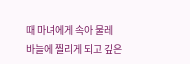때 마녀에게 속아 물레 바늘에 찔리게 되고 깊은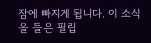잠에 빠지게 됩니다. 이 소식을 들은 필립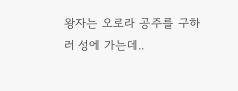왕자는 오로라 공주를 구하러 성에 가는데..